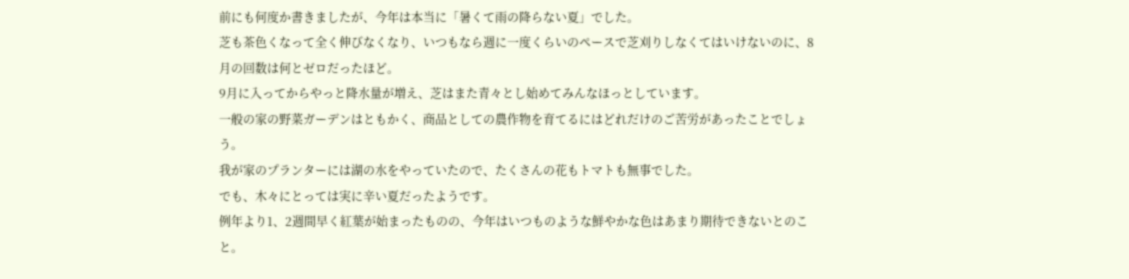前にも何度か書きましたが、今年は本当に「暑くて雨の降らない夏」でした。
芝も茶色くなって全く伸びなくなり、いつもなら週に一度くらいのペースで芝刈りしなくてはいけないのに、8月の回数は何とゼロだったほど。
9月に入ってからやっと降水量が増え、芝はまた青々とし始めてみんなほっとしています。
一般の家の野菜ガーデンはともかく、商品としての農作物を育てるにはどれだけのご苦労があったことでしょう。
我が家のプランターには湖の水をやっていたので、たくさんの花もトマトも無事でした。
でも、木々にとっては実に辛い夏だったようです。
例年より1、2週間早く紅葉が始まったものの、今年はいつものような鮮やかな色はあまり期待できないとのこと。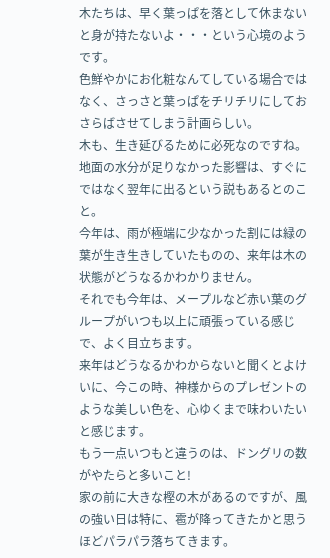木たちは、早く葉っぱを落として休まないと身が持たないよ・・・という心境のようです。
色鮮やかにお化粧なんてしている場合ではなく、さっさと葉っぱをチリチリにしておさらばさせてしまう計画らしい。
木も、生き延びるために必死なのですね。
地面の水分が足りなかった影響は、すぐにではなく翌年に出るという説もあるとのこと。
今年は、雨が極端に少なかった割には緑の葉が生き生きしていたものの、来年は木の状態がどうなるかわかりません。
それでも今年は、メープルなど赤い葉のグループがいつも以上に頑張っている感じで、よく目立ちます。
来年はどうなるかわからないと聞くとよけいに、今この時、神様からのプレゼントのような美しい色を、心ゆくまで味わいたいと感じます。
もう一点いつもと違うのは、ドングリの数がやたらと多いこと!
家の前に大きな樫の木があるのですが、風の強い日は特に、雹が降ってきたかと思うほどパラパラ落ちてきます。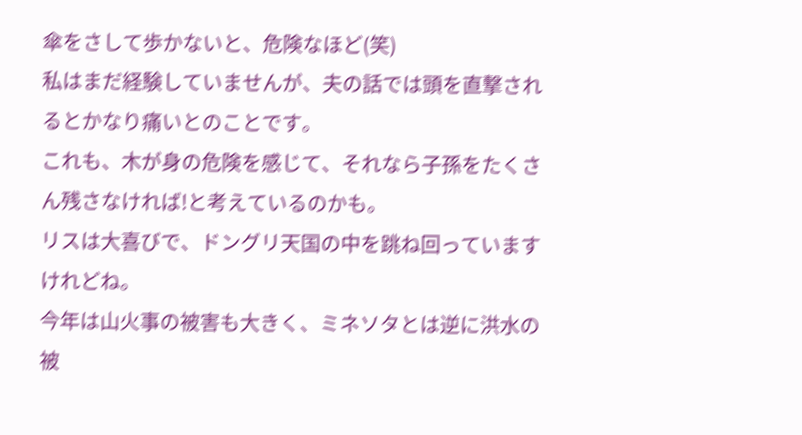傘をさして歩かないと、危険なほど(笑)
私はまだ経験していませんが、夫の話では頭を直撃されるとかなり痛いとのことです。
これも、木が身の危険を感じて、それなら子孫をたくさん残さなければ!と考えているのかも。
リスは大喜びで、ドングリ天国の中を跳ね回っていますけれどね。
今年は山火事の被害も大きく、ミネソタとは逆に洪水の被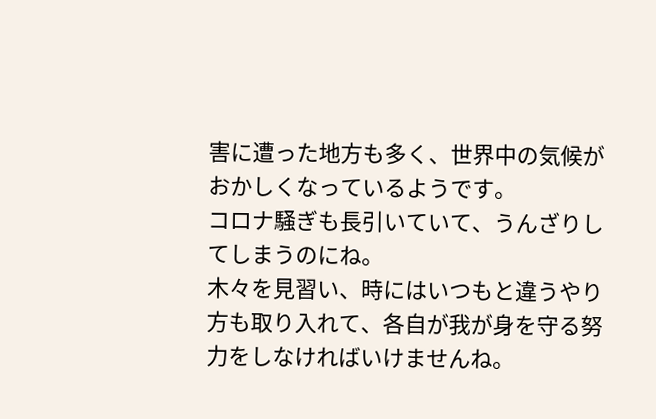害に遭った地方も多く、世界中の気候がおかしくなっているようです。
コロナ騒ぎも長引いていて、うんざりしてしまうのにね。
木々を見習い、時にはいつもと違うやり方も取り入れて、各自が我が身を守る努力をしなければいけませんね。